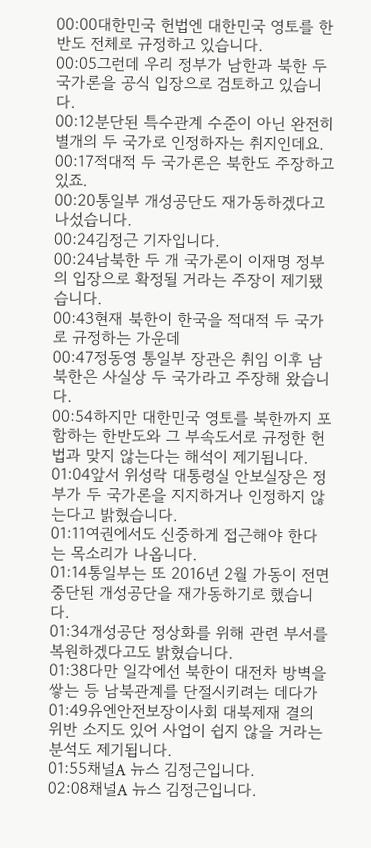00:00대한민국 헌법엔 대한민국 영토를 한반도 전체로 규정하고 있습니다.
00:05그런데 우리 정부가 남한과 북한 두 국가론을 공식 입장으로 검토하고 있습니다.
00:12분단된 특수관계 수준이 아닌 완전히 별개의 두 국가로 인정하자는 취지인데요.
00:17적대적 두 국가론은 북한도 주장하고 있죠.
00:20통일부 개성공단도 재가동하겠다고 나섰습니다.
00:24김정근 기자입니다.
00:24남북한 두 개 국가론이 이재명 정부의 입장으로 확정될 거라는 주장이 제기됐습니다.
00:43현재 북한이 한국을 적대적 두 국가로 규정하는 가운데
00:47정동영 통일부 장관은 취임 이후 남북한은 사실상 두 국가라고 주장해 왔습니다.
00:54하지만 대한민국 영토를 북한까지 포함하는 한반도와 그 부속도서로 규정한 헌법과 맞지 않는다는 해석이 제기됩니다.
01:04앞서 위성락 대통령실 안보실장은 정부가 두 국가론을 지지하거나 인정하지 않는다고 밝혔습니다.
01:11여권에서도 신중하게 접근해야 한다는 목소리가 나옵니다.
01:14통일부는 또 2016년 2월 가동이 전면 중단된 개성공단을 재가동하기로 했습니다.
01:34개성공단 정상화를 위해 관련 부서를 복원하겠다고도 밝혔습니다.
01:38다만 일각에선 북한이 대전차 방벽을 쌓는 등 남북관계를 단절시키려는 데다가
01:49유엔안전보장이사회 대북제재 결의 위반 소지도 있어 사업이 쉽지 않을 거라는 분석도 제기됩니다.
01:55채널A 뉴스 김정근입니다.
02:08채널A 뉴스 김정근입니다.